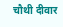चौथी दीवार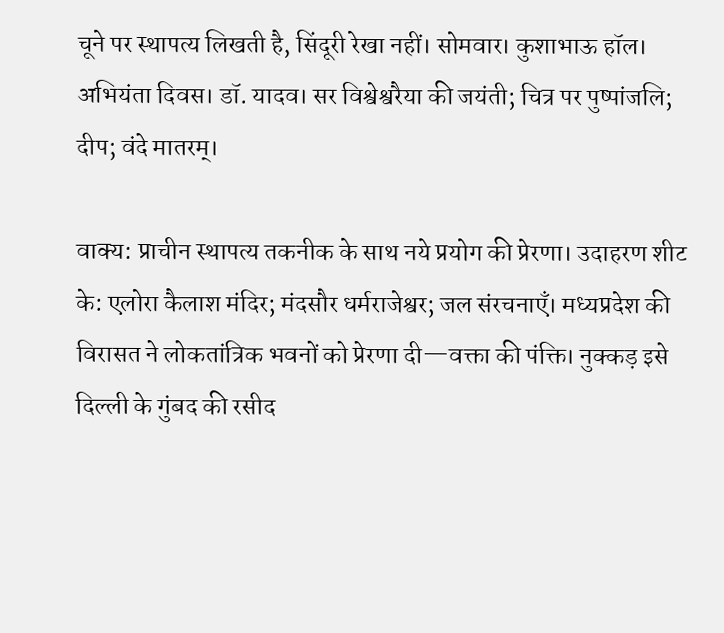चूने पर स्थापत्य लिखती है, सिंदूरी रेखा नहीं। सोमवार। कुशाभाऊ हॉल। अभियंता दिवस। डॉ. यादव। सर विश्वेश्वरैया की जयंती; चित्र पर पुष्पांजलि; दीप; वंदे मातरम्।

वाक्य: प्राचीन स्थापत्य तकनीक के साथ नये प्रयोग की प्रेरणा। उदाहरण शीट के: एलोरा कैलाश मंदिर; मंदसौर धर्मराजेश्वर; जल संरचनाएँ। मध्यप्रदेश की विरासत ने लोकतांत्रिक भवनों को प्रेरणा दी—वक्ता की पंक्ति। नुक्कड़ इसे दिल्ली के गुंबद की रसीद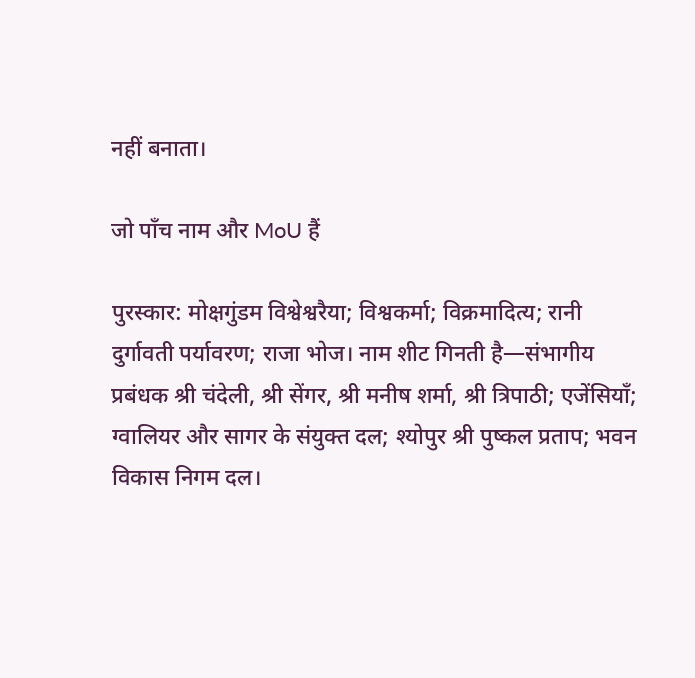नहीं बनाता।

जो पाँच नाम और MoU हैं

पुरस्कार: मोक्षगुंडम विश्वेश्वरैया; विश्वकर्मा; विक्रमादित्य; रानी दुर्गावती पर्यावरण; राजा भोज। नाम शीट गिनती है—संभागीय प्रबंधक श्री चंदेली, श्री सेंगर, श्री मनीष शर्मा, श्री त्रिपाठी; एजेंसियाँ; ग्वालियर और सागर के संयुक्त दल; श्योपुर श्री पुष्कल प्रताप; भवन विकास निगम दल।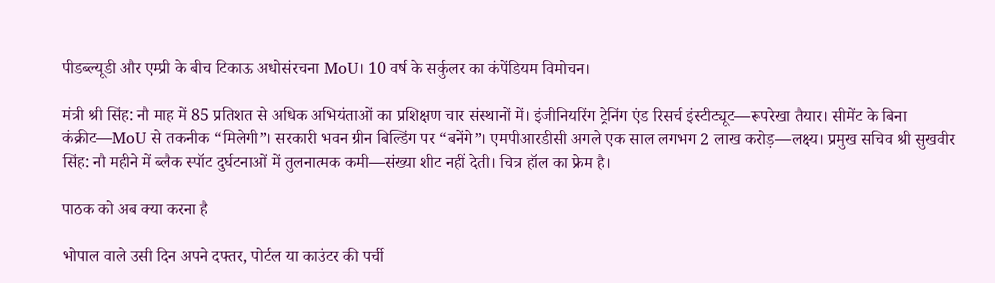पीडब्ल्यूडी और एम्प्री के बीच टिकाऊ अधोसंरचना MoU। 10 वर्ष के सर्कुलर का कंपेंडियम विमोचन।

मंत्री श्री सिंह: नौ माह में 85 प्रतिशत से अधिक अभियंताओं का प्रशिक्षण चार संस्थानों में। इंजीनियरिंग ट्रेनिंग एंड रिसर्च इंस्टीट्यूट—रूपरेखा तैयार। सीमेंट के बिना कंक्रीट—MoU से तकनीक “मिलेगी”। सरकारी भवन ग्रीन बिल्डिंग पर “बनेंगे”। एमपीआरडीसी अगले एक साल लगभग 2 लाख करोड़—लक्ष्य। प्रमुख सचिव श्री सुखवीर सिंह: नौ महीने में ब्लैक स्पॉट दुर्घटनाओं में तुलनात्मक कमी—संख्या शीट नहीं देती। चित्र हॉल का फ्रेम है।

पाठक को अब क्या करना है

भोपाल वाले उसी दिन अपने दफ्तर, पोर्टल या काउंटर की पर्ची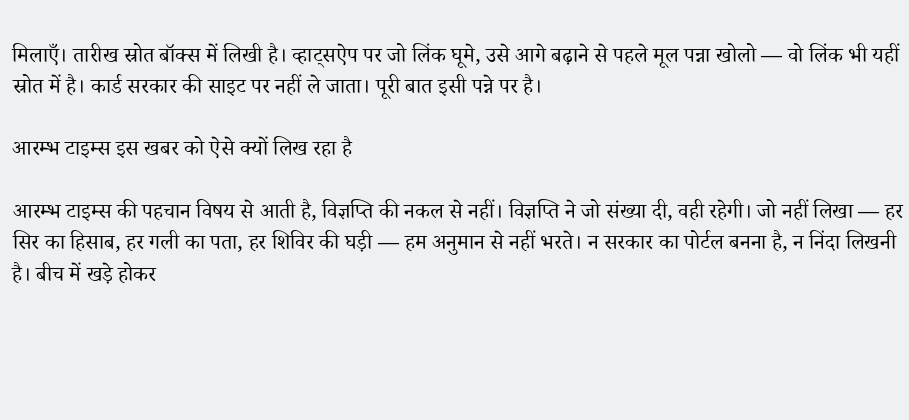मिलाएँ। तारीख स्रोत बॉक्स में लिखी है। व्हाट्सऐप पर जो लिंक घूमे, उसे आगे बढ़ाने से पहले मूल पन्ना खोलो — वो लिंक भी यहीं स्रोत में है। कार्ड सरकार की साइट पर नहीं ले जाता। पूरी बात इसी पन्ने पर है।

आरम्भ टाइम्स इस खबर को ऐसे क्यों लिख रहा है

आरम्भ टाइम्स की पहचान विषय से आती है, विज्ञप्ति की नकल से नहीं। विज्ञप्ति ने जो संख्या दी, वही रहेगी। जो नहीं लिखा — हर सिर का हिसाब, हर गली का पता, हर शिविर की घड़ी — हम अनुमान से नहीं भरते। न सरकार का पोर्टल बनना है, न निंदा लिखनी है। बीच में खड़े होकर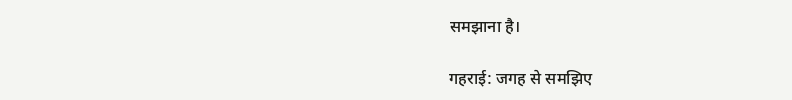समझाना है।

गहराई: जगह से समझिए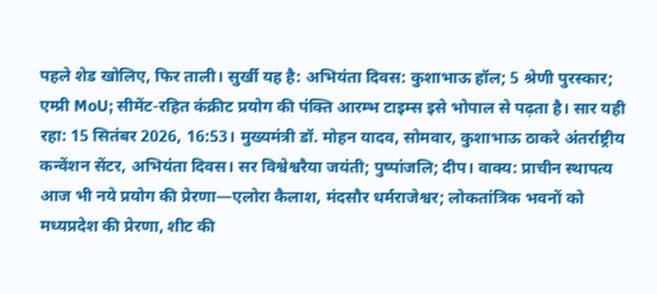पहले शेड खोलिए, फिर ताली। सुर्खी यह है: अभियंता दिवस: कुशाभाऊ हॉल; 5 श्रेणी पुरस्कार; एम्प्री MoU; सीमेंट-रहित कंक्रीट प्रयोग की पंक्ति आरम्भ टाइम्स इसे भोपाल से पढ़ता है। सार यही रहा: 15 सितंबर 2026, 16:53। मुख्यमंत्री डॉ. मोहन यादव, सोमवार, कुशाभाऊ ठाकरे अंतर्राष्ट्रीय कन्वेंशन सेंटर, अभियंता दिवस। सर विश्वेश्वरैया जयंती; पुष्पांजलि; दीप। वाक्य: प्राचीन स्थापत्य आज भी नये प्रयोग की प्रेरणा—एलोरा कैलाश, मंदसौर धर्मराजेश्वर; लोकतांत्रिक भवनों को मध्यप्रदेश की प्रेरणा, शीट की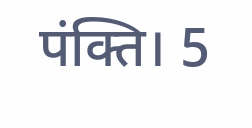पंक्ति। 5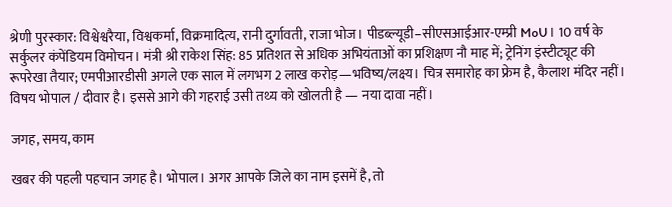श्रेणी पुरस्कार: विश्वेश्वरैया, विश्वकर्मा, विक्रमादित्य, रानी दुर्गावती, राजा भोज। पीडब्ल्यूडी–सीएसआईआर-एम्प्री MoU। 10 वर्ष के सर्कुलर कंपेंडियम विमोचन। मंत्री श्री राकेश सिंह: 85 प्रतिशत से अधिक अभियंताओं का प्रशिक्षण नौ माह में; ट्रेनिंग इंस्टीट्यूट की रूपरेखा तैयार; एमपीआरडीसी अगले एक साल में लगभग 2 लाख करोड़—भविष्य/लक्ष्य। चित्र समारोह का फ्रेम है, कैलाश मंदिर नहीं। विषय भोपाल / दीवार है। इससे आगे की गहराई उसी तथ्य को खोलती है — नया दावा नहीं।

जगह, समय, काम

खबर की पहली पहचान जगह है। भोपाल। अगर आपके जिले का नाम इसमें है, तो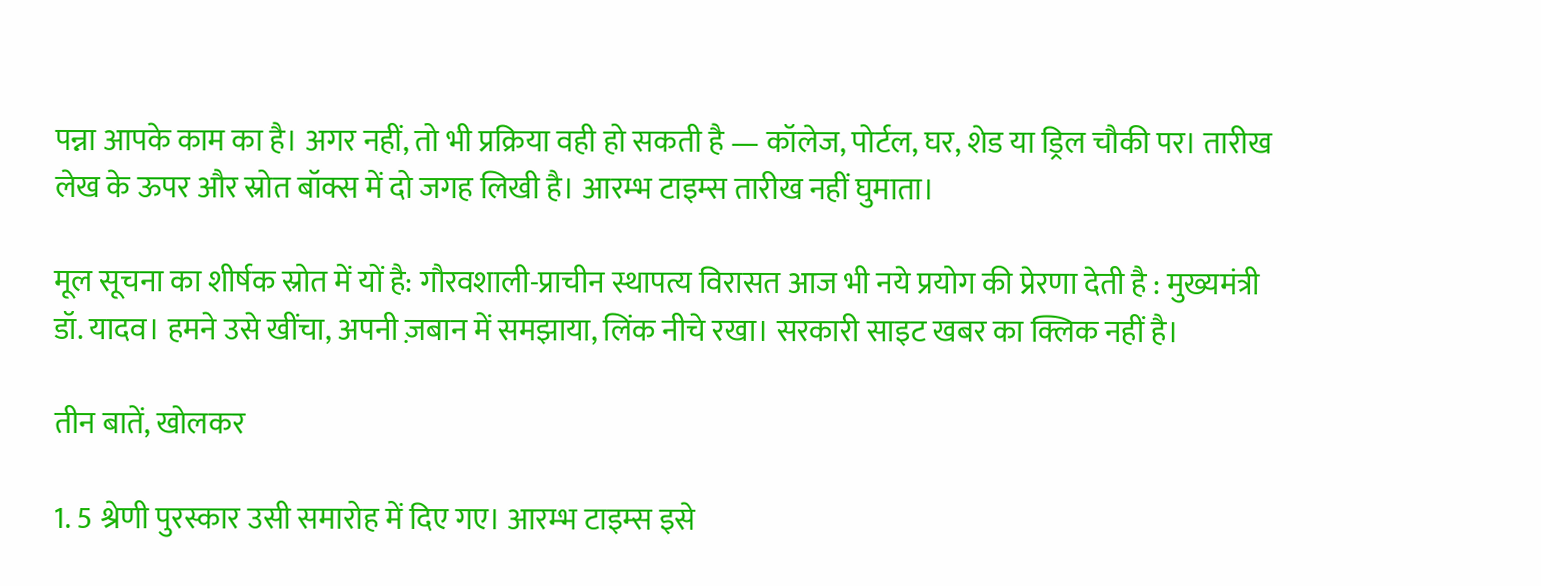पन्ना आपके काम का है। अगर नहीं, तो भी प्रक्रिया वही हो सकती है — कॉलेज, पोर्टल, घर, शेड या ड्रिल चौकी पर। तारीख लेख के ऊपर और स्रोत बॉक्स में दो जगह लिखी है। आरम्भ टाइम्स तारीख नहीं घुमाता।

मूल सूचना का शीर्षक स्रोत में यों है: गौरवशाली-प्राचीन स्थापत्य विरासत आज भी नये प्रयोग की प्रेरणा देती है : मुख्यमंत्री डॉ. यादव। हमने उसे खींचा, अपनी ज़बान में समझाया, लिंक नीचे रखा। सरकारी साइट खबर का क्लिक नहीं है।

तीन बातें, खोलकर

1. 5 श्रेणी पुरस्कार उसी समारोह में दिए गए। आरम्भ टाइम्स इसे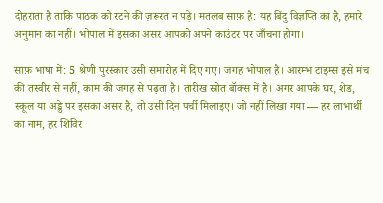दोहराता है ताकि पाठक को रटने की ज़रूरत न पड़े। मतलब साफ़ है: यह बिंदु विज्ञप्ति का है, हमारे अनुमान का नहीं। भोपाल में इसका असर आपको अपने काउंटर पर जाँचना होगा।

साफ़ भाषा में: 5 श्रेणी पुरस्कार उसी समारोह में दिए गए। जगह भोपाल है। आरम्भ टाइम्स इसे मंच की तस्वीर से नहीं, काम की जगह से पढ़ता है। तारीख स्रोत बॉक्स में है। अगर आपके घर, शेड, स्कूल या अड्डे पर इसका असर है, तो उसी दिन पर्ची मिलाइए। जो नहीं लिखा गया — हर लाभार्थी का नाम, हर शिविर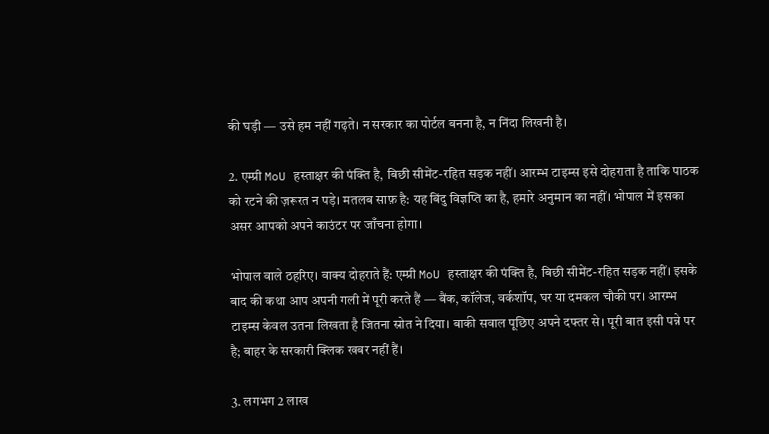की घड़ी — उसे हम नहीं गढ़ते। न सरकार का पोर्टल बनना है, न निंदा लिखनी है।

2. एम्प्री MoU हस्ताक्षर की पंक्ति है, बिछी सीमेंट-रहित सड़क नहीं। आरम्भ टाइम्स इसे दोहराता है ताकि पाठक को रटने की ज़रूरत न पड़े। मतलब साफ़ है: यह बिंदु विज्ञप्ति का है, हमारे अनुमान का नहीं। भोपाल में इसका असर आपको अपने काउंटर पर जाँचना होगा।

भोपाल वाले ठहरिए। वाक्य दोहराते हैं: एम्प्री MoU हस्ताक्षर की पंक्ति है, बिछी सीमेंट-रहित सड़क नहीं। इसके बाद की कथा आप अपनी गली में पूरी करते हैं — बैंक, कॉलेज, वर्कशॉप, घर या दमकल चौकी पर। आरम्भ टाइम्स केवल उतना लिखता है जितना स्रोत ने दिया। बाकी सवाल पूछिए अपने दफ्तर से। पूरी बात इसी पन्ने पर है; बाहर के सरकारी क्लिक खबर नहीं हैं।

3. लगभग 2 लाख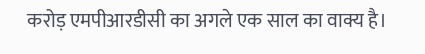करोड़ एमपीआरडीसी का अगले एक साल का वाक्य है।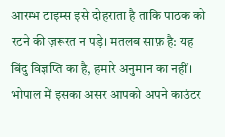आरम्भ टाइम्स इसे दोहराता है ताकि पाठक को रटने की ज़रूरत न पड़े। मतलब साफ़ है: यह बिंदु विज्ञप्ति का है, हमारे अनुमान का नहीं। भोपाल में इसका असर आपको अपने काउंटर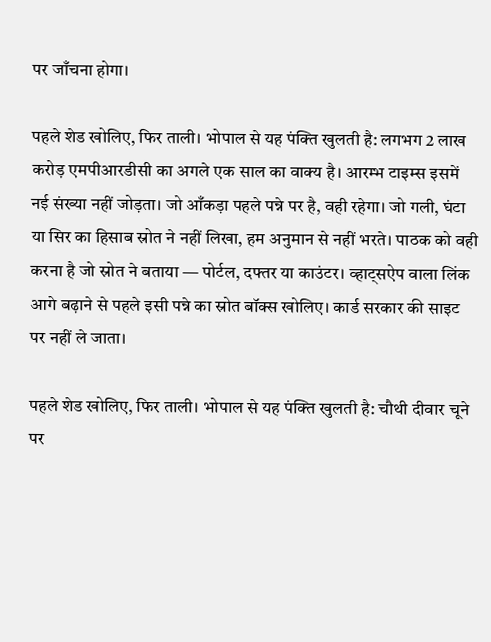पर जाँचना होगा।

पहले शेड खोलिए, फिर ताली। भोपाल से यह पंक्ति खुलती है: लगभग 2 लाख करोड़ एमपीआरडीसी का अगले एक साल का वाक्य है। आरम्भ टाइम्स इसमें नई संख्या नहीं जोड़ता। जो आँकड़ा पहले पन्ने पर है, वही रहेगा। जो गली, घंटा या सिर का हिसाब स्रोत ने नहीं लिखा, हम अनुमान से नहीं भरते। पाठक को वही करना है जो स्रोत ने बताया — पोर्टल, दफ्तर या काउंटर। व्हाट्सऐप वाला लिंक आगे बढ़ाने से पहले इसी पन्ने का स्रोत बॉक्स खोलिए। कार्ड सरकार की साइट पर नहीं ले जाता।

पहले शेड खोलिए, फिर ताली। भोपाल से यह पंक्ति खुलती है: चौथी दीवार चूने पर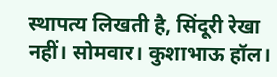स्थापत्य लिखती है, सिंदूरी रेखा नहीं। सोमवार। कुशाभाऊ हॉल।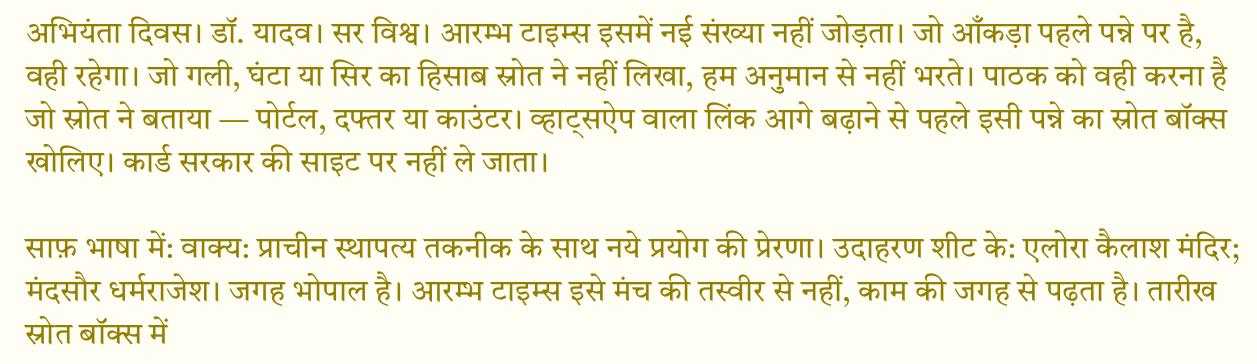अभियंता दिवस। डॉ. यादव। सर विश्व। आरम्भ टाइम्स इसमें नई संख्या नहीं जोड़ता। जो आँकड़ा पहले पन्ने पर है, वही रहेगा। जो गली, घंटा या सिर का हिसाब स्रोत ने नहीं लिखा, हम अनुमान से नहीं भरते। पाठक को वही करना है जो स्रोत ने बताया — पोर्टल, दफ्तर या काउंटर। व्हाट्सऐप वाला लिंक आगे बढ़ाने से पहले इसी पन्ने का स्रोत बॉक्स खोलिए। कार्ड सरकार की साइट पर नहीं ले जाता।

साफ़ भाषा में: वाक्य: प्राचीन स्थापत्य तकनीक के साथ नये प्रयोग की प्रेरणा। उदाहरण शीट के: एलोरा कैलाश मंदिर; मंदसौर धर्मराजेश। जगह भोपाल है। आरम्भ टाइम्स इसे मंच की तस्वीर से नहीं, काम की जगह से पढ़ता है। तारीख स्रोत बॉक्स में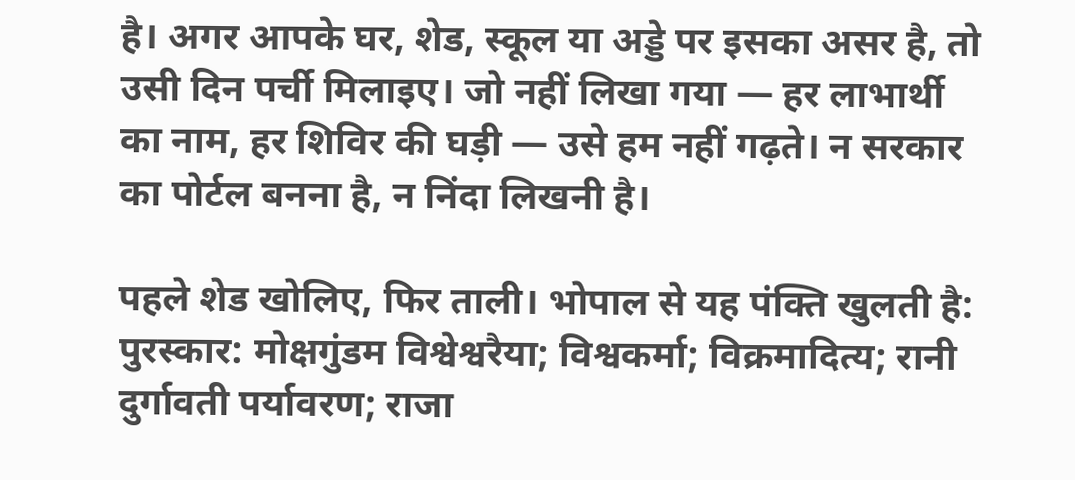है। अगर आपके घर, शेड, स्कूल या अड्डे पर इसका असर है, तो उसी दिन पर्ची मिलाइए। जो नहीं लिखा गया — हर लाभार्थी का नाम, हर शिविर की घड़ी — उसे हम नहीं गढ़ते। न सरकार का पोर्टल बनना है, न निंदा लिखनी है।

पहले शेड खोलिए, फिर ताली। भोपाल से यह पंक्ति खुलती है: पुरस्कार: मोक्षगुंडम विश्वेश्वरैया; विश्वकर्मा; विक्रमादित्य; रानी दुर्गावती पर्यावरण; राजा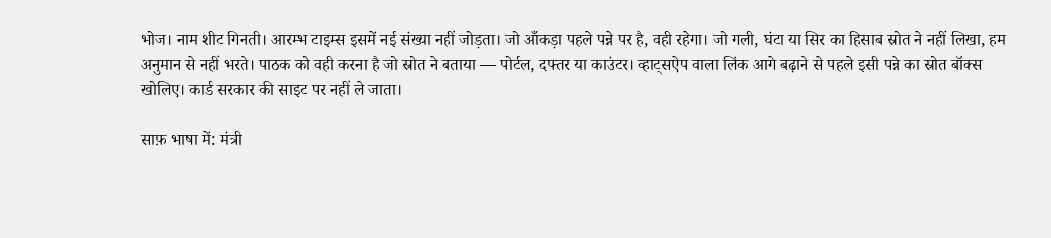भोज। नाम शीट गिनती। आरम्भ टाइम्स इसमें नई संख्या नहीं जोड़ता। जो आँकड़ा पहले पन्ने पर है, वही रहेगा। जो गली, घंटा या सिर का हिसाब स्रोत ने नहीं लिखा, हम अनुमान से नहीं भरते। पाठक को वही करना है जो स्रोत ने बताया — पोर्टल, दफ्तर या काउंटर। व्हाट्सऐप वाला लिंक आगे बढ़ाने से पहले इसी पन्ने का स्रोत बॉक्स खोलिए। कार्ड सरकार की साइट पर नहीं ले जाता।

साफ़ भाषा में: मंत्री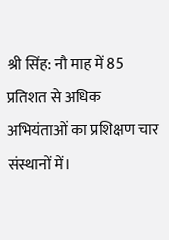श्री सिंह: नौ माह में 85 प्रतिशत से अधिक अभियंताओं का प्रशिक्षण चार संस्थानों में।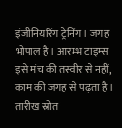इंजीनियरिंग ट्रेनिंग। जगह भोपाल है। आरम्भ टाइम्स इसे मंच की तस्वीर से नहीं, काम की जगह से पढ़ता है। तारीख स्रोत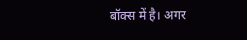बॉक्स में है। अगर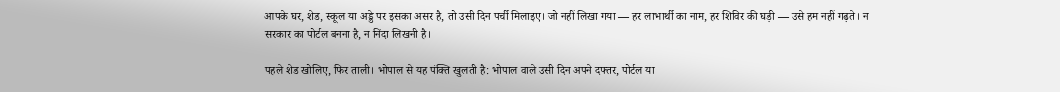आपके घर, शेड, स्कूल या अड्डे पर इसका असर है, तो उसी दिन पर्ची मिलाइए। जो नहीं लिखा गया — हर लाभार्थी का नाम, हर शिविर की घड़ी — उसे हम नहीं गढ़ते। न सरकार का पोर्टल बनना है, न निंदा लिखनी है।

पहले शेड खोलिए, फिर ताली। भोपाल से यह पंक्ति खुलती है: भोपाल वाले उसी दिन अपने दफ्तर, पोर्टल या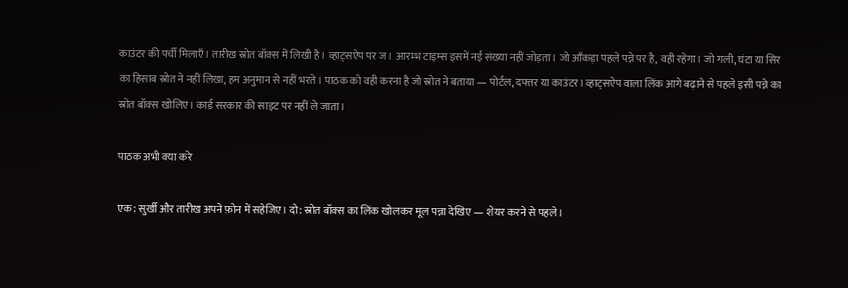काउंटर की पर्ची मिलाएँ। तारीख स्रोत बॉक्स में लिखी है। व्हाट्सऐप पर ज। आरम्भ टाइम्स इसमें नई संख्या नहीं जोड़ता। जो आँकड़ा पहले पन्ने पर है, वही रहेगा। जो गली, घंटा या सिर का हिसाब स्रोत ने नहीं लिखा, हम अनुमान से नहीं भरते। पाठक को वही करना है जो स्रोत ने बताया — पोर्टल, दफ्तर या काउंटर। व्हाट्सऐप वाला लिंक आगे बढ़ाने से पहले इसी पन्ने का स्रोत बॉक्स खोलिए। कार्ड सरकार की साइट पर नहीं ले जाता।

पाठक अभी क्या करे

एक: सुर्खी और तारीख अपने फ़ोन में सहेजिए। दो: स्रोत बॉक्स का लिंक खोलकर मूल पन्ना देखिए — शेयर करने से पहले।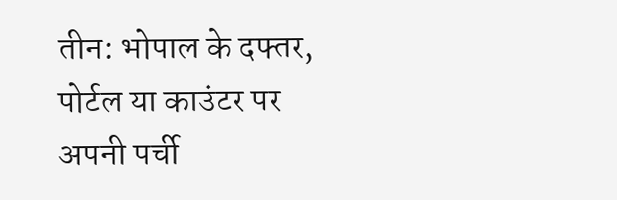तीन: भोपाल के दफ्तर, पोर्टल या काउंटर पर अपनी पर्ची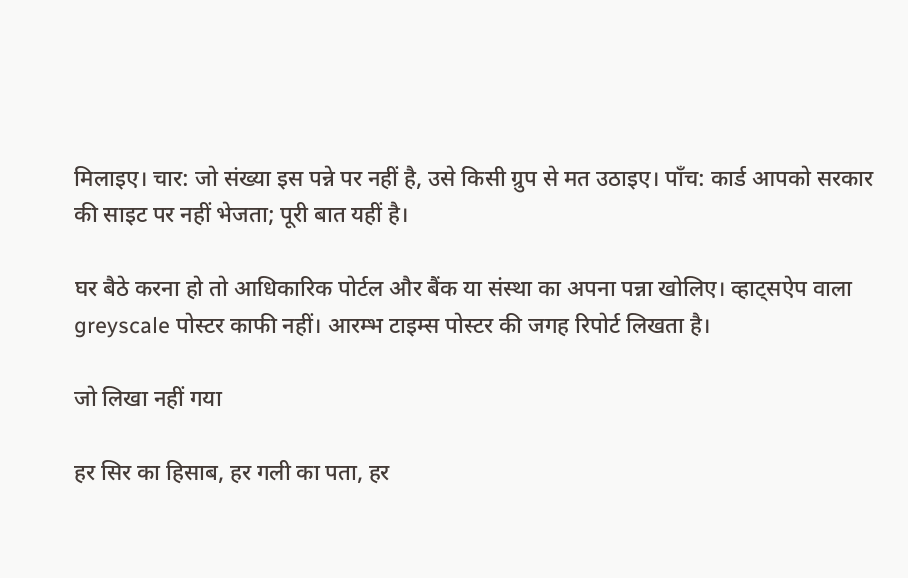मिलाइए। चार: जो संख्या इस पन्ने पर नहीं है, उसे किसी ग्रुप से मत उठाइए। पाँच: कार्ड आपको सरकार की साइट पर नहीं भेजता; पूरी बात यहीं है।

घर बैठे करना हो तो आधिकारिक पोर्टल और बैंक या संस्था का अपना पन्ना खोलिए। व्हाट्सऐप वाला greyscale पोस्टर काफी नहीं। आरम्भ टाइम्स पोस्टर की जगह रिपोर्ट लिखता है।

जो लिखा नहीं गया

हर सिर का हिसाब, हर गली का पता, हर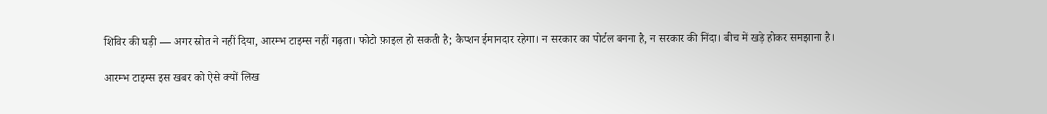शिविर की घड़ी — अगर स्रोत ने नहीं दिया, आरम्भ टाइम्स नहीं गढ़ता। फोटो फ़ाइल हो सकती है; कैप्शन ईमानदार रहेगा। न सरकार का पोर्टल बनना है, न सरकार की निंदा। बीच में खड़े होकर समझाना है।

आरम्भ टाइम्स इस खबर को ऐसे क्यों लिख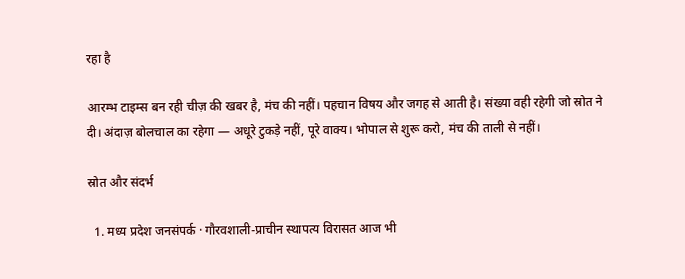रहा है

आरम्भ टाइम्स बन रही चीज़ की खबर है, मंच की नहीं। पहचान विषय और जगह से आती है। संख्या वही रहेगी जो स्रोत ने दी। अंदाज़ बोलचाल का रहेगा — अधूरे टुकड़े नहीं, पूरे वाक्य। भोपाल से शुरू करो, मंच की ताली से नहीं।

स्रोत और संदर्भ

  1. मध्य प्रदेश जनसंपर्क · गौरवशाली-प्राचीन स्थापत्य विरासत आज भी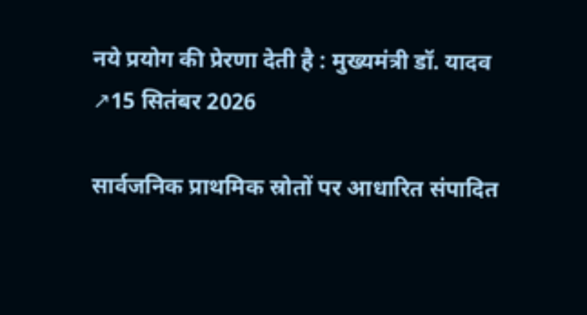नये प्रयोग की प्रेरणा देती है : मुख्यमंत्री डॉ. यादव ↗15 सितंबर 2026

सार्वजनिक प्राथमिक स्रोतों पर आधारित संपादित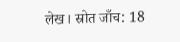लेख। स्रोत जाँच: 18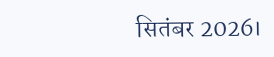सितंबर 2026।